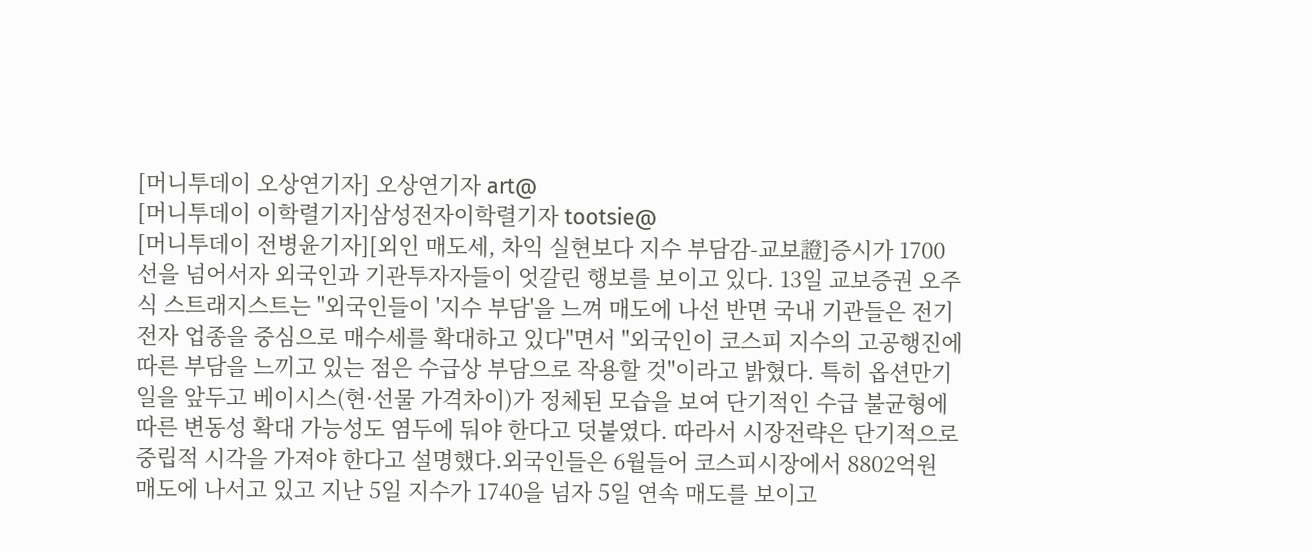[머니투데이 오상연기자] 오상연기자 art@
[머니투데이 이학렬기자]삼성전자이학렬기자 tootsie@
[머니투데이 전병윤기자][외인 매도세, 차익 실현보다 지수 부담감-교보證]증시가 1700선을 넘어서자 외국인과 기관투자자들이 엇갈린 행보를 보이고 있다. 13일 교보증권 오주식 스트래지스트는 "외국인들이 '지수 부담'을 느껴 매도에 나선 반면 국내 기관들은 전기전자 업종을 중심으로 매수세를 확대하고 있다"면서 "외국인이 코스피 지수의 고공행진에 따른 부담을 느끼고 있는 점은 수급상 부담으로 작용할 것"이라고 밝혔다. 특히 옵션만기일을 앞두고 베이시스(현·선물 가격차이)가 정체된 모습을 보여 단기적인 수급 불균형에 따른 변동성 확대 가능성도 염두에 둬야 한다고 덧붙였다. 따라서 시장전략은 단기적으로 중립적 시각을 가져야 한다고 설명했다.외국인들은 6월들어 코스피시장에서 8802억원 매도에 나서고 있고 지난 5일 지수가 1740을 넘자 5일 연속 매도를 보이고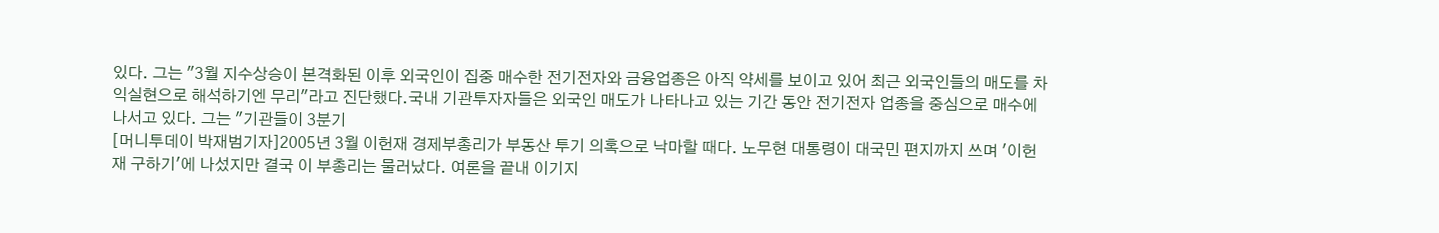있다. 그는 "3월 지수상승이 본격화된 이후 외국인이 집중 매수한 전기전자와 금융업종은 아직 약세를 보이고 있어 최근 외국인들의 매도를 차익실현으로 해석하기엔 무리"라고 진단했다.국내 기관투자자들은 외국인 매도가 나타나고 있는 기간 동안 전기전자 업종을 중심으로 매수에 나서고 있다. 그는 "기관들이 3분기
[머니투데이 박재범기자]2005년 3월 이헌재 경제부총리가 부동산 투기 의혹으로 낙마할 때다. 노무현 대통령이 대국민 편지까지 쓰며 '이헌재 구하기'에 나섰지만 결국 이 부총리는 물러났다. 여론을 끝내 이기지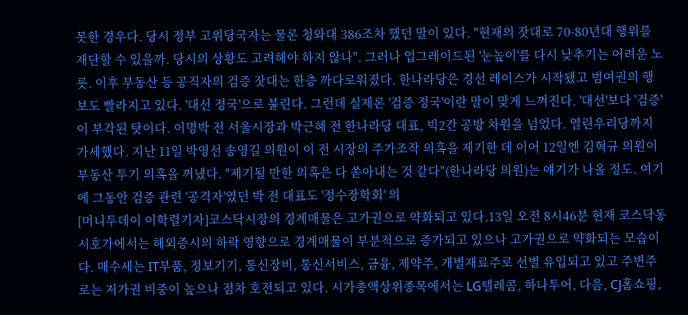못한 경우다. 당시 정부 고위당국자는 물론 청와대 386조차 했던 말이 있다. "현재의 잣대로 70-80년대 행위를 재단할 수 있을까. 당시의 상황도 고려해야 하지 않나". 그러나 업그레이드된 '눈높이'를 다시 낮추기는 어려운 노릇. 이후 부동산 등 공직자의 검증 잣대는 한층 까다로워졌다. 한나라당은 경선 레이스가 시작됐고 범여권의 행보도 빨라지고 있다. '대선 정국'으로 불린다. 그런데 실제론 '검증 정국'이란 말이 맞게 느껴진다. '대선'보다 '검증'이 부각된 탓이다. 이명박 전 서울시장과 박근혜 전 한나라당 대표, 빅2간 공방 차원을 넘었다. 열린우리당까지 가세했다. 지난 11일 박영선 송영길 의원이 이 전 시장의 주가조작 의혹을 제기한 데 이어 12일엔 김혁규 의원이 부동산 투기 의혹을 꺼냈다. "제기될 만한 의혹은 다 쏟아내는 것 같다"(한나라당 의원)는 얘기가 나올 정도. 여기에 그동안 검증 관련 '공격자'였던 박 전 대표도 '정수장학회' 의
[머니투데이 이학렬기자]코스닥시장의 경계매물은 고가권으로 약화되고 있다.13일 오전 8시46분 현재 코스닥동시호가에서는 해외증시의 하락 영향으로 경계매물이 부분적으로 증가되고 있으나 고가권으로 약화되는 모습이다. 매수세는 IT부품, 정보기기, 통신장비, 통신서비스, 금융, 제약주, 개별재료주로 선별 유입되고 있고 주변주로는 저가권 비중이 높으나 점차 호전되고 있다. 시가총액상위종목에서는 LG텔레콤, 하나투어, 다음, CJ홈쇼핑,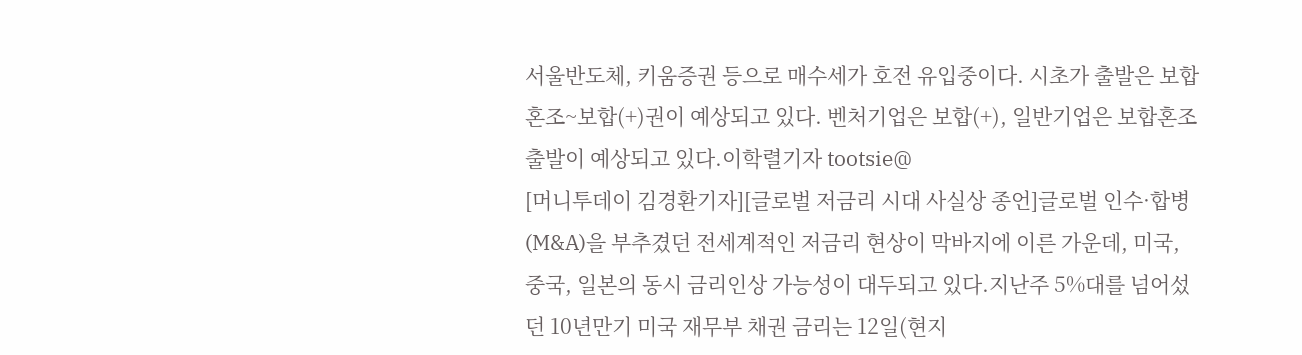서울반도체, 키움증권 등으로 매수세가 호전 유입중이다. 시초가 출발은 보합혼조~보합(+)권이 예상되고 있다. 벤처기업은 보합(+), 일반기업은 보합혼조 출발이 예상되고 있다.이학렬기자 tootsie@
[머니투데이 김경환기자][글로벌 저금리 시대 사실상 종언]글로벌 인수·합병(M&A)을 부추겼던 전세계적인 저금리 현상이 막바지에 이른 가운데, 미국, 중국, 일본의 동시 금리인상 가능성이 대두되고 있다.지난주 5%대를 넘어섰던 10년만기 미국 재무부 채권 금리는 12일(현지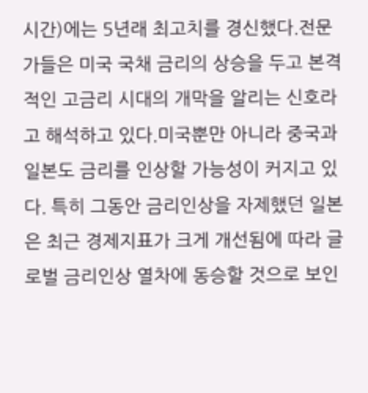시간)에는 5년래 최고치를 경신했다.전문가들은 미국 국채 금리의 상승을 두고 본격적인 고금리 시대의 개막을 알리는 신호라고 해석하고 있다.미국뿐만 아니라 중국과 일본도 금리를 인상할 가능성이 커지고 있다. 특히 그동안 금리인상을 자제했던 일본은 최근 경제지표가 크게 개선됨에 따라 글로벌 금리인상 열차에 동승할 것으로 보인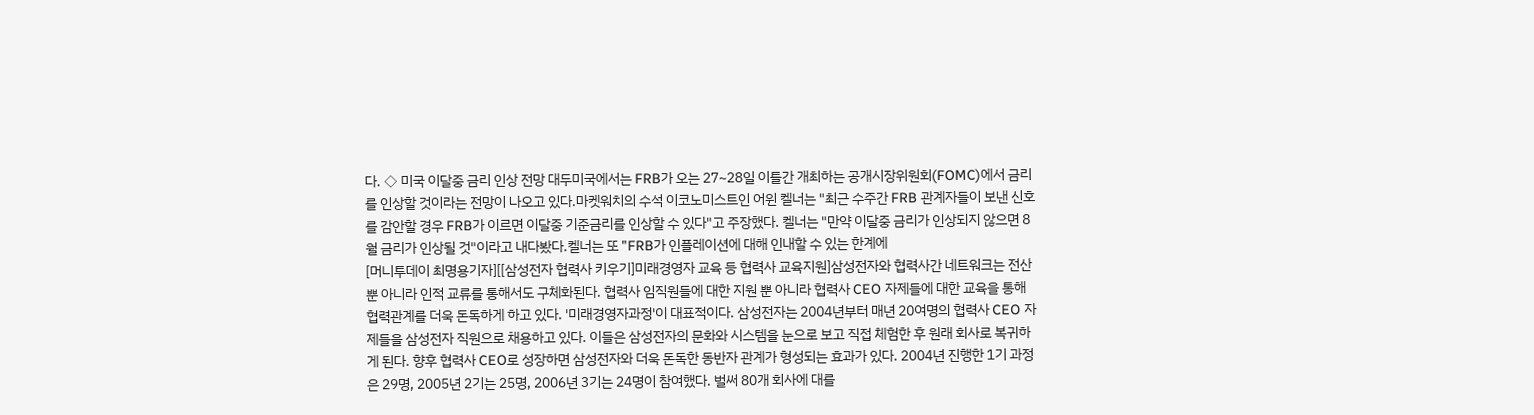다. ◇ 미국 이달중 금리 인상 전망 대두미국에서는 FRB가 오는 27~28일 이틀간 개최하는 공개시장위원회(FOMC)에서 금리를 인상할 것이라는 전망이 나오고 있다.마켓워치의 수석 이코노미스트인 어윈 켈너는 "최근 수주간 FRB 관계자들이 보낸 신호를 감안할 경우 FRB가 이르면 이달중 기준금리를 인상할 수 있다"고 주장했다. 켈너는 "만약 이달중 금리가 인상되지 않으면 8월 금리가 인상될 것"이라고 내다봤다.켈너는 또 "FRB가 인플레이션에 대해 인내할 수 있는 한계에
[머니투데이 최명용기자][[삼성전자 협력사 키우기]미래경영자 교육 등 협력사 교육지원]삼성전자와 협력사간 네트워크는 전산 뿐 아니라 인적 교류를 통해서도 구체화된다. 협력사 임직원들에 대한 지원 뿐 아니라 협력사 CEO 자제들에 대한 교육을 통해 협력관계를 더욱 돈독하게 하고 있다. '미래경영자과정'이 대표적이다. 삼성전자는 2004년부터 매년 20여명의 협력사 CEO 자제들을 삼성전자 직원으로 채용하고 있다. 이들은 삼성전자의 문화와 시스템을 눈으로 보고 직접 체험한 후 원래 회사로 복귀하게 된다. 향후 협력사 CEO로 성장하면 삼성전자와 더욱 돈독한 동반자 관계가 형성되는 효과가 있다. 2004년 진행한 1기 과정은 29명, 2005년 2기는 25명, 2006년 3기는 24명이 참여했다. 벌써 80개 회사에 대를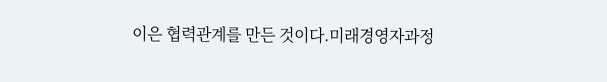이은 협력관계를 만든 것이다.미래경영자과정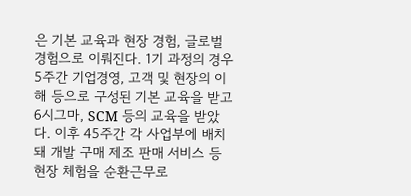은 기본 교육과 현장 경험, 글로벌 경험으로 이뤄진다. 1기 과정의 경우 5주간 기업경영, 고객 및 현장의 이해 등으로 구성된 기본 교육을 받고 6시그마, SCM 등의 교육을 받았다. 이후 45주간 각 사업부에 배치돼 개발 구매 제조 판매 서비스 등 현장 체험을 순환근무로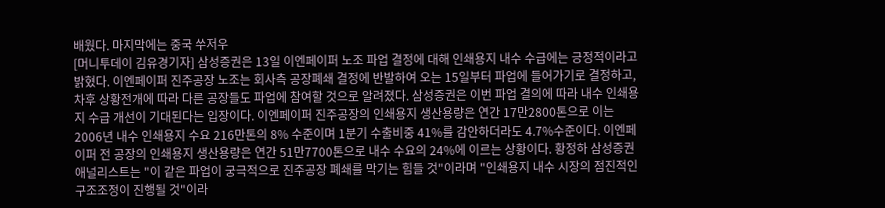배웠다. 마지막에는 중국 쑤저우
[머니투데이 김유경기자] 삼성증권은 13일 이엔페이퍼 노조 파업 결정에 대해 인쇄용지 내수 수급에는 긍정적이라고 밝혔다. 이엔페이퍼 진주공장 노조는 회사측 공장폐쇄 결정에 반발하여 오는 15일부터 파업에 들어가기로 결정하고, 차후 상황전개에 따라 다른 공장들도 파업에 참여할 것으로 알려졌다. 삼성증권은 이번 파업 결의에 따라 내수 인쇄용지 수급 개선이 기대된다는 입장이다. 이엔페이퍼 진주공장의 인쇄용지 생산용량은 연간 17만2800톤으로 이는 2006년 내수 인쇄용지 수요 216만톤의 8% 수준이며 1분기 수출비중 41%를 감안하더라도 4.7%수준이다. 이엔페이퍼 전 공장의 인쇄용지 생산용량은 연간 51만7700톤으로 내수 수요의 24%에 이르는 상황이다. 황정하 삼성증권 애널리스트는 "이 같은 파업이 궁극적으로 진주공장 폐쇄를 막기는 힘들 것"이라며 "인쇄용지 내수 시장의 점진적인 구조조정이 진행될 것"이라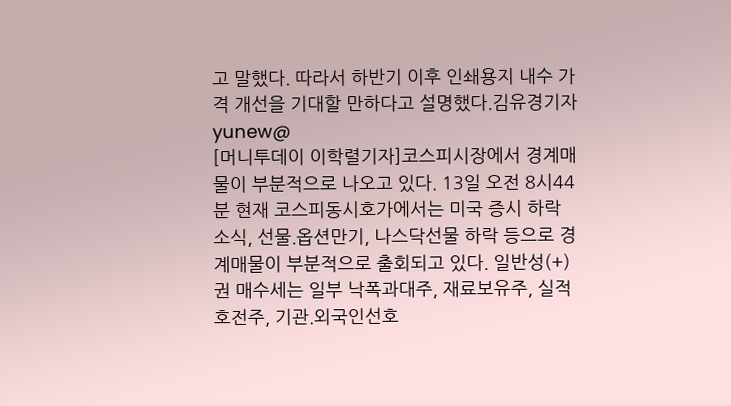고 말했다. 따라서 하반기 이후 인쇄용지 내수 가격 개선을 기대할 만하다고 설명했다.김유경기자 yunew@
[머니투데이 이학렬기자]코스피시장에서 경계매물이 부분적으로 나오고 있다. 13일 오전 8시44분 현재 코스피동시호가에서는 미국 증시 하락 소식, 선물.옵션만기, 나스닥선물 하락 등으로 경계매물이 부분적으로 출회되고 있다. 일반성(+)권 매수세는 일부 낙폭과대주, 재료보유주, 실적호전주, 기관.외국인선호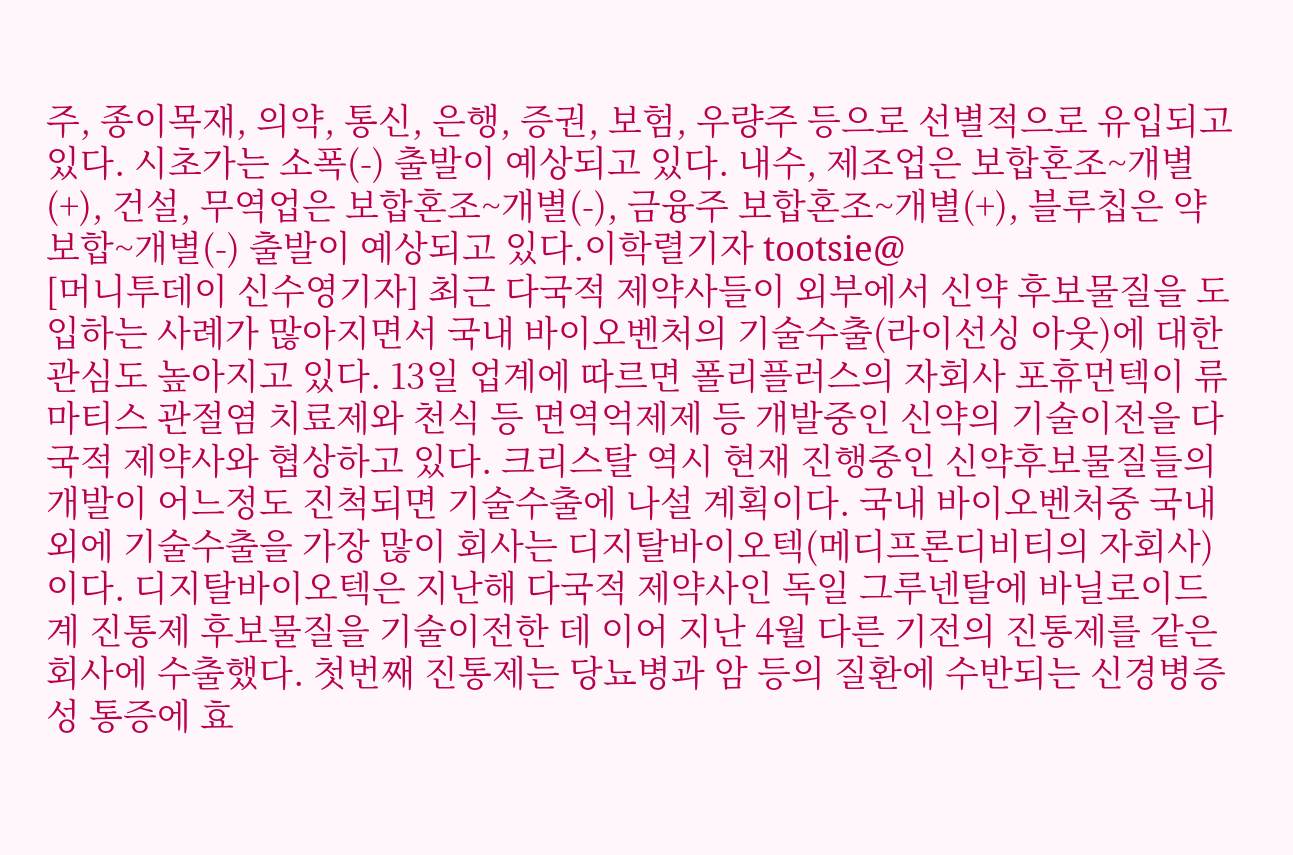주, 종이목재, 의약, 통신, 은행, 증권, 보험, 우량주 등으로 선별적으로 유입되고 있다. 시초가는 소폭(-) 출발이 예상되고 있다. 내수, 제조업은 보합혼조~개별(+), 건설, 무역업은 보합혼조~개별(-), 금융주 보합혼조~개별(+), 블루칩은 약보합~개별(-) 출발이 예상되고 있다.이학렬기자 tootsie@
[머니투데이 신수영기자] 최근 다국적 제약사들이 외부에서 신약 후보물질을 도입하는 사례가 많아지면서 국내 바이오벤처의 기술수출(라이선싱 아웃)에 대한 관심도 높아지고 있다. 13일 업계에 따르면 폴리플러스의 자회사 포휴먼텍이 류마티스 관절염 치료제와 천식 등 면역억제제 등 개발중인 신약의 기술이전을 다국적 제약사와 협상하고 있다. 크리스탈 역시 현재 진행중인 신약후보물질들의 개발이 어느정도 진척되면 기술수출에 나설 계획이다. 국내 바이오벤처중 국내외에 기술수출을 가장 많이 회사는 디지탈바이오텍(메디프론디비티의 자회사)이다. 디지탈바이오텍은 지난해 다국적 제약사인 독일 그루넨탈에 바닐로이드계 진통제 후보물질을 기술이전한 데 이어 지난 4월 다른 기전의 진통제를 같은 회사에 수출했다. 첫번째 진통제는 당뇨병과 암 등의 질환에 수반되는 신경병증성 통증에 효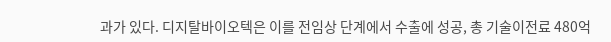과가 있다. 디지탈바이오텍은 이를 전임상 단계에서 수출에 성공, 총 기술이전료 480억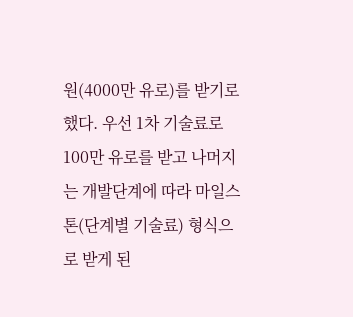원(4000만 유로)를 받기로 했다. 우선 1차 기술료로 100만 유로를 받고 나머지는 개발단계에 따라 마일스톤(단계별 기술료) 형식으로 받게 된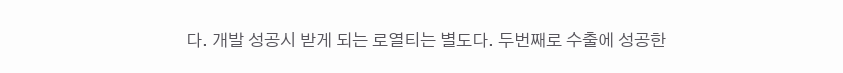다. 개발 성공시 받게 되는 로열티는 별도다. 두번째로 수출에 성공한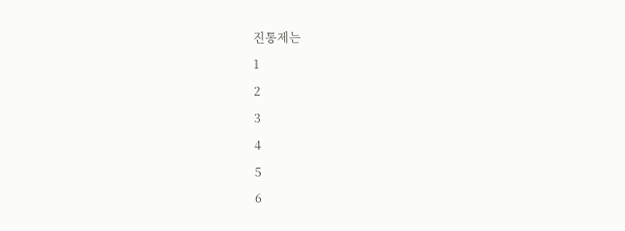진통제는
1
2
3
4
5
6